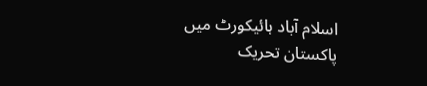اسلام آباد ہائیکورٹ میں پاکستان تحریک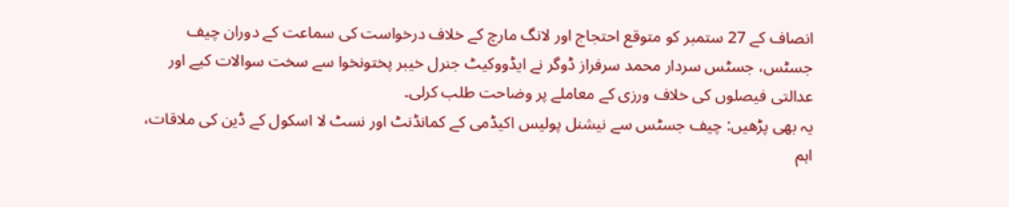انصاف کے 27 ستمبر کو متوقع احتجاج اور لانگ مارچ کے خلاف درخواست کی سماعت کے دوران چیف جسٹس، جسٹس سردار محمد سرفراز ڈوگر نے ایڈووکیٹ جنرل خیبر پختونخوا سے سخت سوالات کیے اور عدالتی فیصلوں کی خلاف ورزی کے معاملے پر وضاحت طلب کرلی۔
یہ بھی پڑھیں: چیف جسٹس سے نیشنل پولیس اکیڈمی کے کمانڈنٹ اور نسٹ لا اسکول کے ڈین کی ملاقات، اہم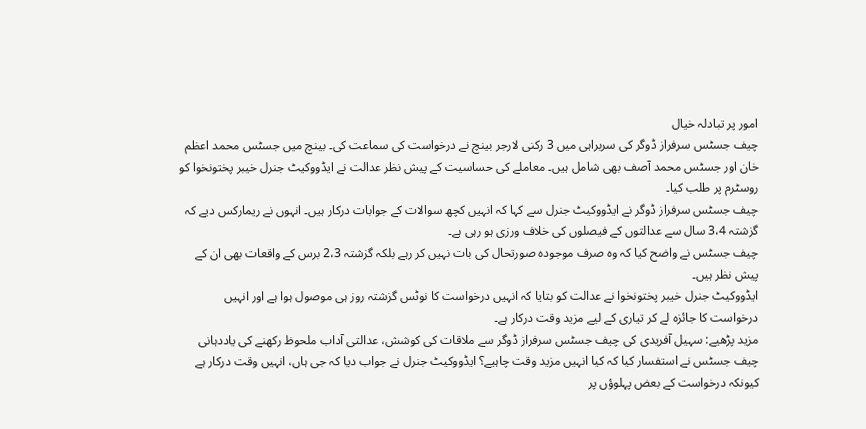امور پر تبادلہ خیال
چیف جسٹس سرفراز ڈوگر کی سربراہی میں 3 رکنی لارجر بینچ نے درخواست کی سماعت کی۔ بینچ میں جسٹس محمد اعظم خان اور جسٹس محمد آصف بھی شامل ہیں۔ معاملے کی حساسیت کے پیش نظر عدالت نے ایڈووکیٹ جنرل خیبر پختونخوا کو روسٹرم پر طلب کیا۔
چیف جسٹس سرفراز ڈوگر نے ایڈووکیٹ جنرل سے کہا کہ انہیں کچھ سوالات کے جوابات درکار ہیں۔ انہوں نے ریمارکس دیے کہ گزشتہ 3،4 سال سے عدالتوں کے فیصلوں کی خلاف ورزی ہو رہی ہے۔
چیف جسٹس نے واضح کیا کہ وہ صرف موجودہ صورتحال کی بات نہیں کر رہے بلکہ گزشتہ 2،3 برس کے واقعات بھی ان کے پیش نظر ہیں۔
ایڈووکیٹ جنرل خیبر پختونخوا نے عدالت کو بتایا کہ انہیں درخواست کا نوٹس گزشتہ روز ہی موصول ہوا ہے اور انہیں درخواست کا جائزہ لے کر تیاری کے لیے مزید وقت درکار ہے۔
مزید پڑھیے: سہیل آفریدی کی چیف جسٹس سرفراز ڈوگر سے ملاقات کی کوشش، عدالتی آداب ملحوظ رکھنے کی یاددہانی
چیف جسٹس نے استفسار کیا کہ کیا انہیں مزید وقت چاہیے؟ ایڈووکیٹ جنرل نے جواب دیا کہ جی ہاں، انہیں وقت درکار ہے کیونکہ درخواست کے بعض پہلوؤں پر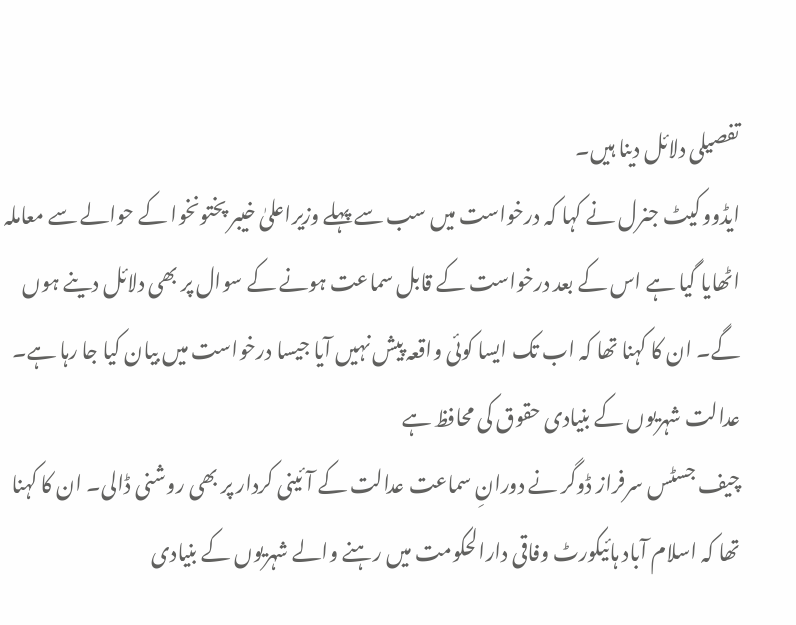تفصیلی دلائل دینا ہیں۔
ایڈووکیٹ جنرل نے کہا کہ درخواست میں سب سے پہلے وزیراعلیٰ خیبر پختونخوا کے حوالے سے معاملہ اٹھایا گیا ہے اس کے بعد درخواست کے قابل سماعت ہونے کے سوال پر بھی دلائل دینے ہوں گے۔ ان کا کہنا تھا کہ اب تک ایسا کوئی واقعہ پیش نہیں آیا جیسا درخواست میں بیان کیا جا رہا ہے۔
عدالت شہریوں کے بنیادی حقوق کی محافظ ہے
چیف جسٹس سرفراز ڈوگر نے دورانِ سماعت عدالت کے آئینی کردار پر بھی روشنی ڈالی۔ ان کا کہنا تھا کہ اسلام آباد ہائیکورٹ وفاقی دارالحکومت میں رہنے والے شہریوں کے بنیادی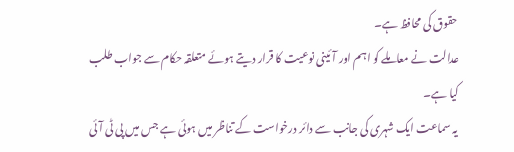حقوق کی محافظ ہے۔
عدالت نے معاملے کو اہم اور آئینی نوعیت کا قرار دیتے ہوئے متعلقہ حکام سے جواب طلب کیا ہے۔
یہ سماعت ایک شہری کی جانب سے دائر درخواست کے تناظر میں ہوئی ہے جس میں پی ٹی آئی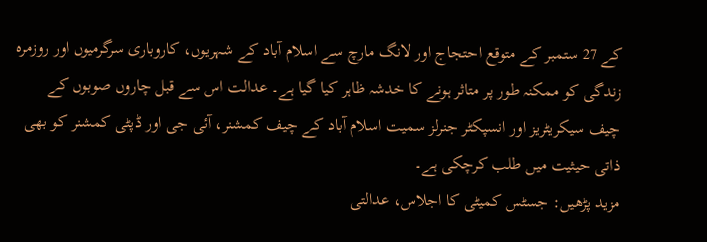کے 27 ستمبر کے متوقع احتجاج اور لانگ مارچ سے اسلام آباد کے شہریوں، کاروباری سرگرمیوں اور روزمرہ زندگی کو ممکنہ طور پر متاثر ہونے کا خدشہ ظاہر کیا گیا ہے۔ عدالت اس سے قبل چاروں صوبوں کے چیف سیکریٹریز اور انسپکٹر جنرلز سمیت اسلام آباد کے چیف کمشنر، آئی جی اور ڈپٹی کمشنر کو بھی ذاتی حیثیت میں طلب کرچکی ہے۔
مزید پڑھیں: جسٹس کمیٹی کا اجلاس، عدالتی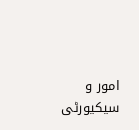امور و سیکیورٹی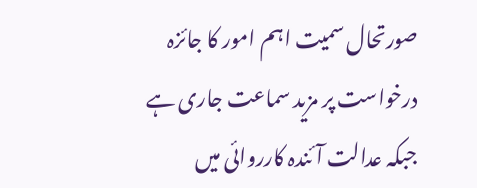صورتحال سمیت اہم امور کا جائزہ
درخواست پر مزید سماعت جاری ہے جبکہ عدالت آئندہ کارروائی میں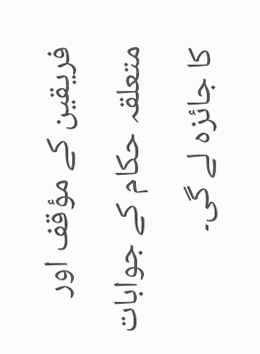فریقین کے مؤقف اور متعلقہ حکام کے جوابات کا جائزہ لے گی۔